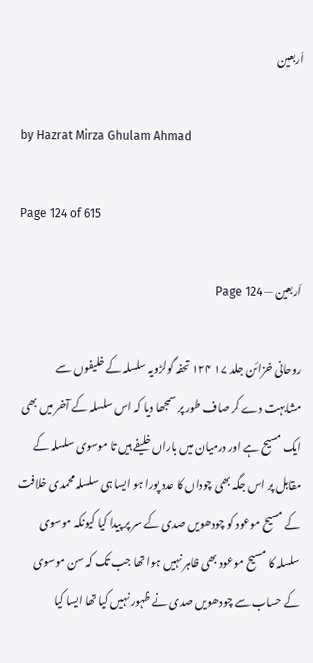اَربعین

by Hazrat Mirza Ghulam Ahmad

Page 124 of 615

اَربعین — Page 124

روحانی خزائن جلد ۱۷ ۱۲۴ تحفہ گولڑویہ سلسلہ کے خلیفوں سے مشابہت دے کر صاف طور پر سمجھا دیا کہ اس سلسلہ کے آخر میں بھی ایک مسیح ہے اور درمیان میں باراں خلیفے ہیں تا موسوی سلسلہ کے مقابل پر اس جگہ بھی چوداں کا عدد پورا ہو ایسا ہی سلسلہ محمدی خلافت کے مسیح موعود کو چودھویں صدی کے سر پر پیدا کیا کیونکہ موسوی سلسلہ کا مسیح موعود بھی ظاہر نہیں ہوا تھا جب تک کہ سن موسوی کے حساب سے چودھویں صدی نے ظہور نہیں کیا تھا ایسا کیا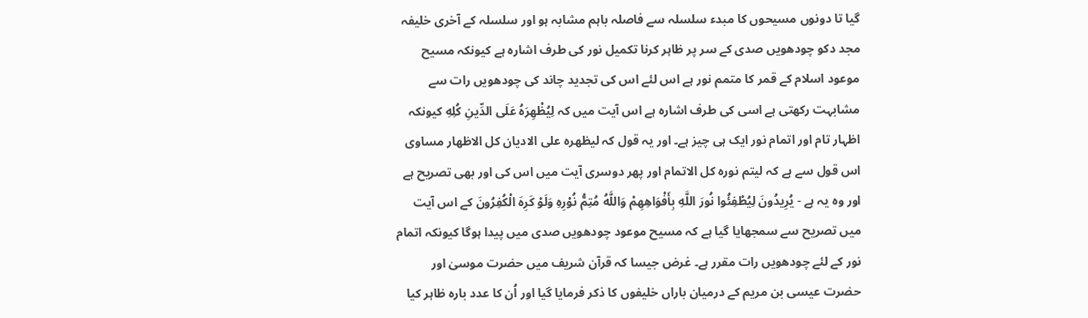گیا تا دونوں مسیحوں کا مبدء سلسلہ سے فاصلہ باہم مشابہ ہو اور سلسلہ کے آخری خلیفہ مجد دکو چودھویں صدی کے سر پر ظاہر کرنا تکمیل نور کی طرف اشارہ ہے کیونکہ مسیح موعود اسلام کے قمر کا متمم نور ہے اس لئے اس کی تجدید چاند کی چودھویں رات سے مشابہت رکھتی ہے اسی کی طرف اشارہ ہے اس آیت میں کہ لِيُظْهِرَهُ عَلَى الدِّينِ كُلِهِ کیونکہ اظہار تام اور اتمام نور ایک ہی چیز ہے۔ اور یہ قول کہ ليظهره على الاديان كل الاظهار مساوی اس قول سے ہے کہ لیتم نوره كل الاتمام اور پھر دوسری آیت میں اس کی اور بھی تصریح ہے اور وہ یہ ہے - يُرِيدُونَ لِيُطْفِئُوا نُورَ اللَّهِ بِأَفْوَاهِهِمْ وَاللَّهُ مُتِمُّ نُوْرِهِ وَلَوْ كَرِهَ الْكُفِرُونَ کے اس آیت میں تصریح سے سمجھایا گیا ہے کہ مسیح موعود چودھویں صدی میں پیدا ہوگا کیونکہ اتمام نور کے لئے چودھویں رات مقرر ہے۔ غرض جیسا کہ قرآن شریف میں حضرت موسیٰ اور حضرت عیسی بن مریم کے درمیان باراں خلیفوں کا ذکر فرمایا گیا اور اُن کا عدد بارہ ظاہر کیا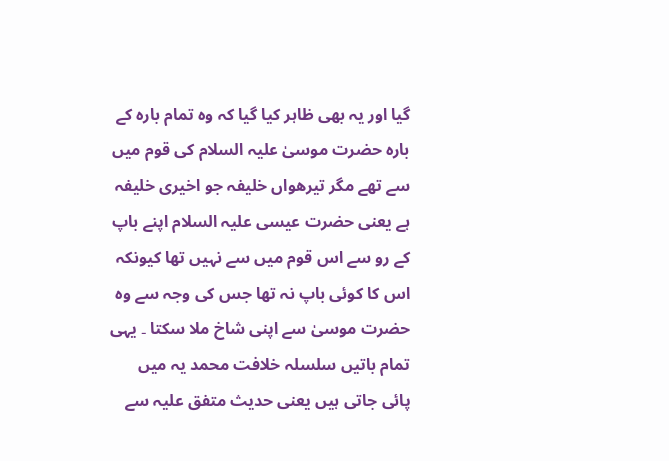گیا اور یہ بھی ظاہر کیا گیا کہ وہ تمام بارہ کے بارہ حضرت موسیٰ علیہ السلام کی قوم میں سے تھے مگر تیرھواں خلیفہ جو اخیری خلیفہ ہے یعنی حضرت عیسی علیہ السلام اپنے باپ کے رو سے اس قوم میں سے نہیں تھا کیونکہ اس کا کوئی باپ نہ تھا جس کی وجہ سے وہ حضرت موسیٰ سے اپنی شاخ ملا سکتا ۔ یہی تمام باتیں سلسلہ خلافت محمد یہ میں پائی جاتی ہیں یعنی حدیث متفق علیہ سے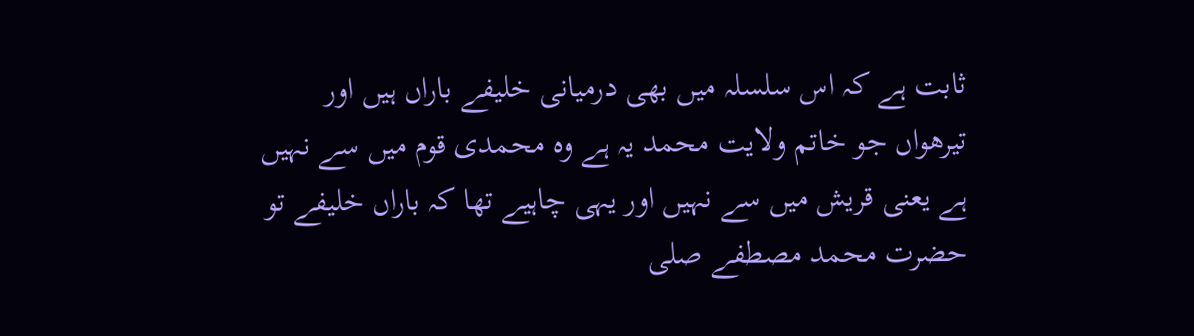ثابت ہے کہ اس سلسلہ میں بھی درمیانی خلیفے باراں ہیں اور تیرھواں جو خاتم ولایت محمد یہ ہے وہ محمدی قوم میں سے نہیں ہے یعنی قریش میں سے نہیں اور یہی چاہیے تھا کہ باراں خلیفے تو حضرت محمد مصطفے صلی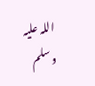اللہ علیہ وسلم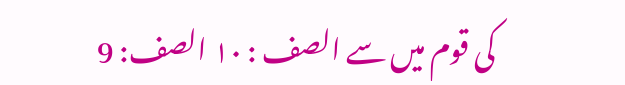کی قوم میں سے الصف : ١٠ الصف: 9